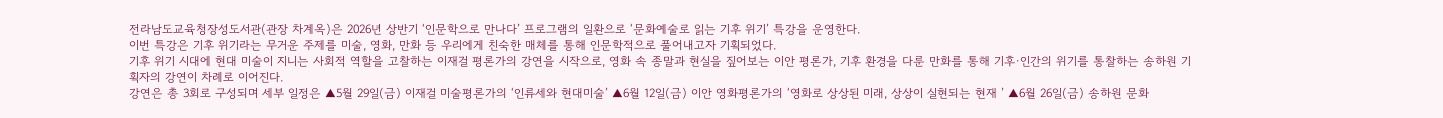전라남도교육청장성도서관(관장 차계옥)은 2026년 상반기 ‘인문학으로 만나다’ 프로그램의 일환으로 ‘문화예술로 읽는 기후 위기’ 특강을 운영한다.
이번 특강은 기후 위기라는 무거운 주제를 미술, 영화, 만화 등 우리에게 친숙한 매체를 통해 인문학적으로 풀어내고자 기획되었다.
기후 위기 시대에 현대 미술이 지니는 사회적 역할을 고찰하는 이재걸 평론가의 강연을 시작으로, 영화 속 종말과 현실을 짚어보는 이안 평론가, 기후 환경을 다룬 만화를 통해 기후·인간의 위기를 통찰하는 송하원 기획자의 강연이 차례로 이어진다.
강연은 총 3회로 구성되며 세부 일정은 ▲5월 29일(금) 이재걸 미술평론가의 ‘인류세와 현대미술’ ▲6월 12일(금) 이안 영화평론가의 ‘영화로 상상된 미래, 상상이 실현되는 현재 ’ ▲6월 26일(금) 송하원 문화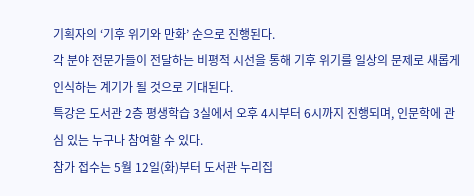기획자의 ‘기후 위기와 만화’ 순으로 진행된다.
각 분야 전문가들이 전달하는 비평적 시선을 통해 기후 위기를 일상의 문제로 새롭게 인식하는 계기가 될 것으로 기대된다.
특강은 도서관 2층 평생학습 3실에서 오후 4시부터 6시까지 진행되며, 인문학에 관심 있는 누구나 참여할 수 있다.
참가 접수는 5월 12일(화)부터 도서관 누리집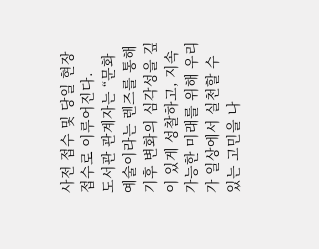사전 접수 및 당일 현장 접수로 이루어진다.
도서관 관계자는 “문화예술이라는 렌즈를 통해 기후 변화의 심각성을 깊이 있게 성찰하고, 지속 가능한 미래를 위해 우리가 일상에서 실천할 수 있는 고민을 나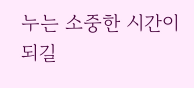누는 소중한 시간이 되길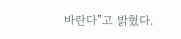바란다”고 밝혔다.